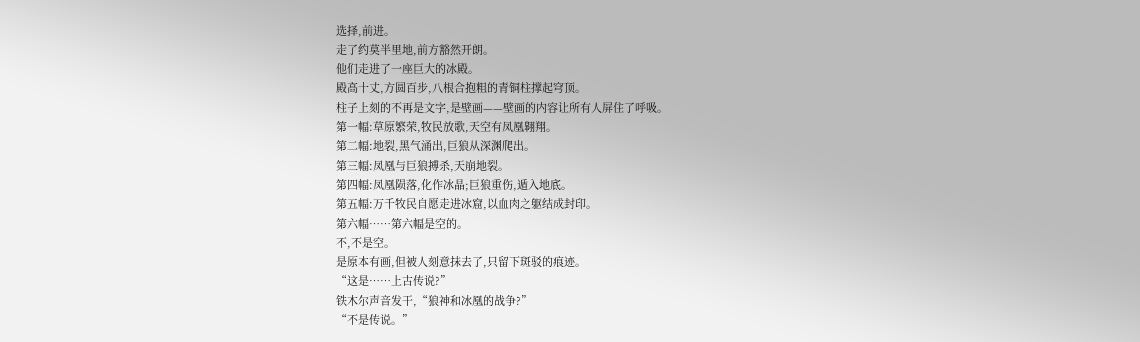选择,前进。
走了约莫半里地,前方豁然开朗。
他们走进了一座巨大的冰殿。
殿高十丈,方圆百步,八根合抱粗的青铜柱撑起穹顶。
柱子上刻的不再是文字,是壁画——壁画的内容让所有人屏住了呼吸。
第一幅:草原繁荣,牧民放歌,天空有凤凰翱翔。
第二幅:地裂,黑气涌出,巨狼从深渊爬出。
第三幅:凤凰与巨狼搏杀,天崩地裂。
第四幅:凤凰陨落,化作冰晶;巨狼重伤,遁入地底。
第五幅:万千牧民自愿走进冰窟,以血肉之躯结成封印。
第六幅……第六幅是空的。
不,不是空。
是原本有画,但被人刻意抹去了,只留下斑驳的痕迹。
“这是……上古传说?”
铁木尔声音发干,“狼神和冰凰的战争?”
“不是传说。”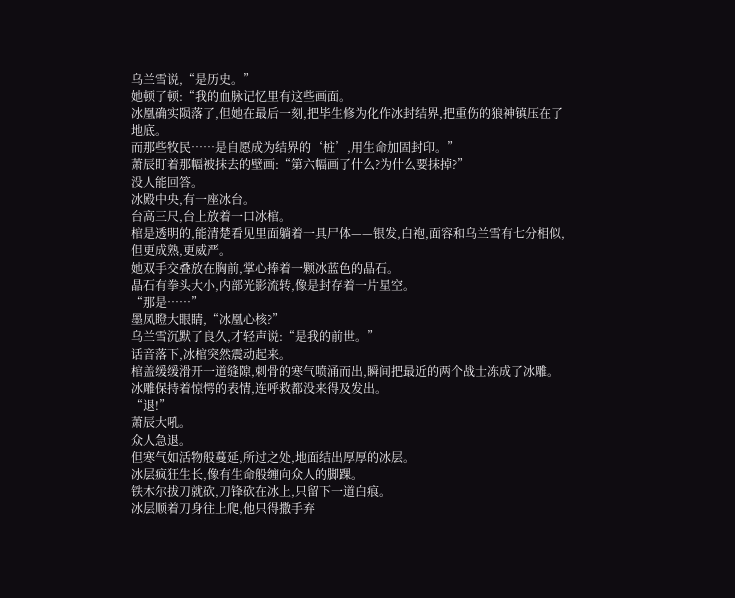乌兰雪说,“是历史。”
她顿了顿:“我的血脉记忆里有这些画面。
冰凰确实陨落了,但她在最后一刻,把毕生修为化作冰封结界,把重伤的狼神镇压在了地底。
而那些牧民……是自愿成为结界的‘桩’,用生命加固封印。”
萧辰盯着那幅被抹去的壁画:“第六幅画了什么?为什么要抹掉?”
没人能回答。
冰殿中央,有一座冰台。
台高三尺,台上放着一口冰棺。
棺是透明的,能清楚看见里面躺着一具尸体——银发,白袍,面容和乌兰雪有七分相似,但更成熟,更威严。
她双手交叠放在胸前,掌心捧着一颗冰蓝色的晶石。
晶石有拳头大小,内部光影流转,像是封存着一片星空。
“那是……”
墨凤瞪大眼睛,“冰凰心核?”
乌兰雪沉默了良久,才轻声说:“是我的前世。”
话音落下,冰棺突然震动起来。
棺盖缓缓滑开一道缝隙,刺骨的寒气喷涌而出,瞬间把最近的两个战士冻成了冰雕。
冰雕保持着惊愕的表情,连呼救都没来得及发出。
“退!”
萧辰大吼。
众人急退。
但寒气如活物般蔓延,所过之处,地面结出厚厚的冰层。
冰层疯狂生长,像有生命般缠向众人的脚踝。
铁木尔拔刀就砍,刀锋砍在冰上,只留下一道白痕。
冰层顺着刀身往上爬,他只得撒手弃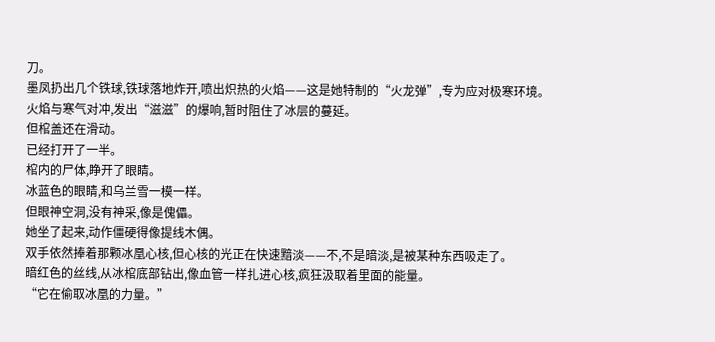刀。
墨凤扔出几个铁球,铁球落地炸开,喷出炽热的火焰——这是她特制的“火龙弹”,专为应对极寒环境。
火焰与寒气对冲,发出“滋滋”的爆响,暂时阻住了冰层的蔓延。
但棺盖还在滑动。
已经打开了一半。
棺内的尸体,睁开了眼睛。
冰蓝色的眼睛,和乌兰雪一模一样。
但眼神空洞,没有神采,像是傀儡。
她坐了起来,动作僵硬得像提线木偶。
双手依然捧着那颗冰凰心核,但心核的光正在快速黯淡——不,不是暗淡,是被某种东西吸走了。
暗红色的丝线,从冰棺底部钻出,像血管一样扎进心核,疯狂汲取着里面的能量。
“它在偷取冰凰的力量。”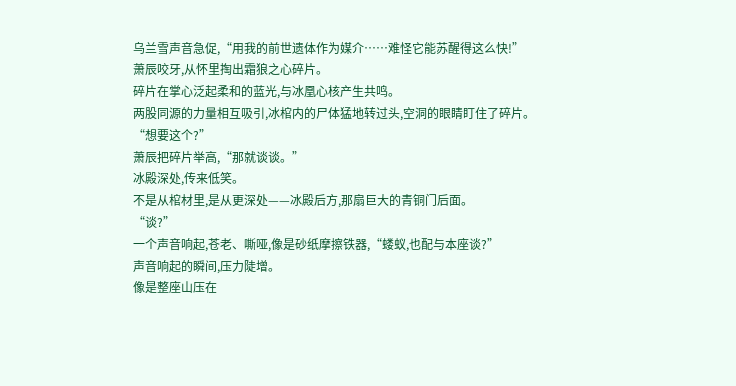乌兰雪声音急促,“用我的前世遗体作为媒介……难怪它能苏醒得这么快!”
萧辰咬牙,从怀里掏出霜狼之心碎片。
碎片在掌心泛起柔和的蓝光,与冰凰心核产生共鸣。
两股同源的力量相互吸引,冰棺内的尸体猛地转过头,空洞的眼睛盯住了碎片。
“想要这个?”
萧辰把碎片举高,“那就谈谈。”
冰殿深处,传来低笑。
不是从棺材里,是从更深处——冰殿后方,那扇巨大的青铜门后面。
“谈?”
一个声音响起,苍老、嘶哑,像是砂纸摩擦铁器,“蝼蚁,也配与本座谈?”
声音响起的瞬间,压力陡增。
像是整座山压在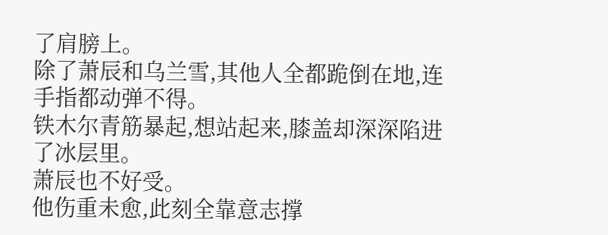了肩膀上。
除了萧辰和乌兰雪,其他人全都跪倒在地,连手指都动弹不得。
铁木尔青筋暴起,想站起来,膝盖却深深陷进了冰层里。
萧辰也不好受。
他伤重未愈,此刻全靠意志撑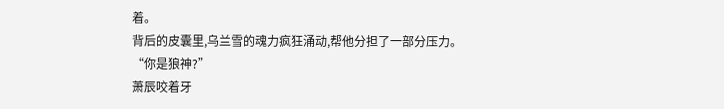着。
背后的皮囊里,乌兰雪的魂力疯狂涌动,帮他分担了一部分压力。
“你是狼神?”
萧辰咬着牙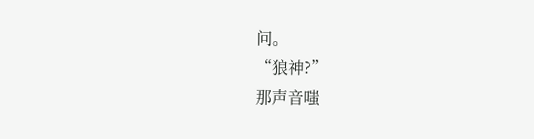问。
“狼神?”
那声音嗤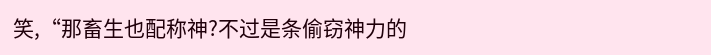笑,“那畜生也配称神?不过是条偷窃神力的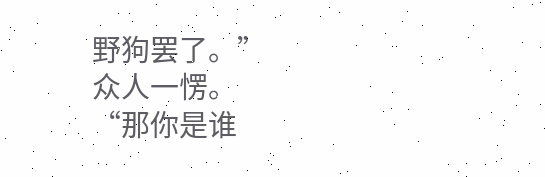野狗罢了。”
众人一愣。
“那你是谁